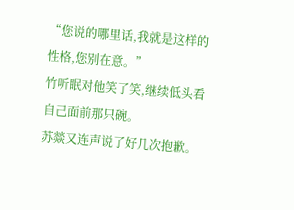“您说的哪里话,我就是这样的性格,您别在意。”
竹听眠对他笑了笑,继续低头看自己面前那只碗。
苏燚又连声说了好几次抱歉。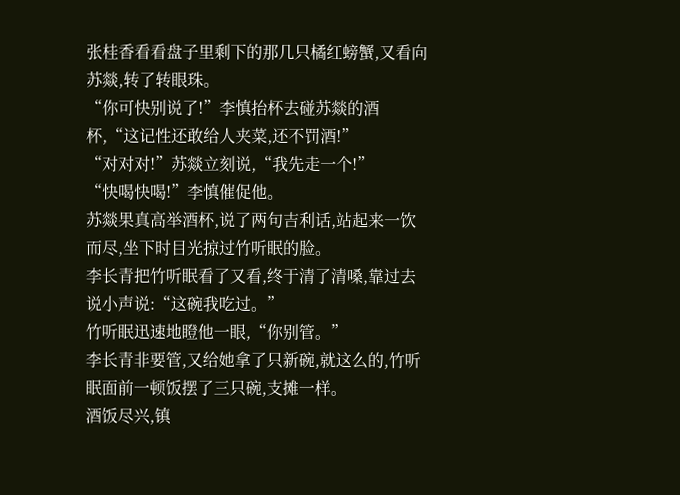张桂香看看盘子里剩下的那几只橘红螃蟹,又看向苏燚,转了转眼珠。
“你可快别说了!”李慎抬杯去碰苏燚的酒杯,“这记性还敢给人夹菜,还不罚酒!”
“对对对!”苏燚立刻说,“我先走一个!”
“快喝快喝!”李慎催促他。
苏燚果真高举酒杯,说了两句吉利话,站起来一饮而尽,坐下时目光掠过竹听眠的脸。
李长青把竹听眠看了又看,终于清了清嗓,靠过去说小声说:“这碗我吃过。”
竹听眠迅速地瞪他一眼,“你别管。”
李长青非要管,又给她拿了只新碗,就这么的,竹听眠面前一顿饭摆了三只碗,支摊一样。
酒饭尽兴,镇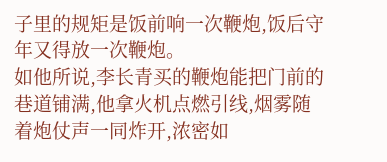子里的规矩是饭前响一次鞭炮,饭后守年又得放一次鞭炮。
如他所说,李长青买的鞭炮能把门前的巷道铺满,他拿火机点燃引线,烟雾随着炮仗声一同炸开,浓密如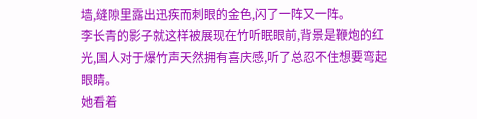墙,缝隙里露出迅疾而刺眼的金色,闪了一阵又一阵。
李长青的影子就这样被展现在竹听眠眼前,背景是鞭炮的红光,国人对于爆竹声天然拥有喜庆感,听了总忍不住想要弯起眼睛。
她看着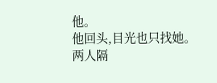他。
他回头,目光也只找她。
两人隔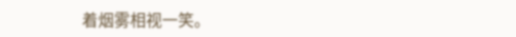着烟雾相视一笑。